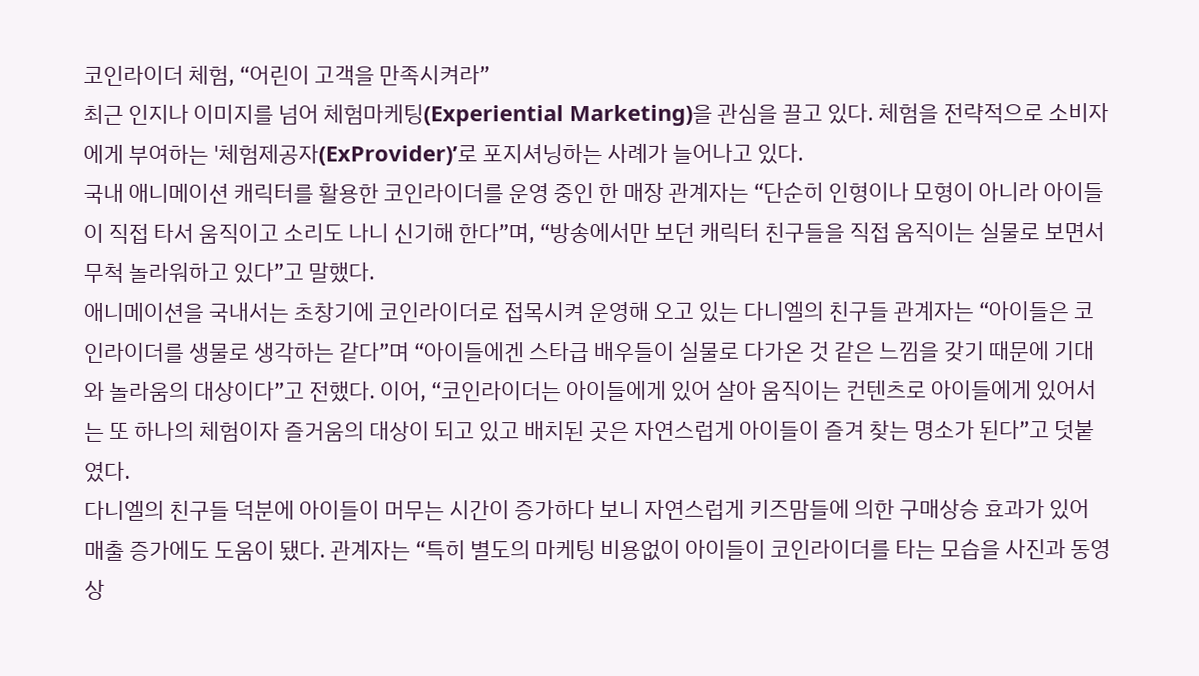코인라이더 체험, “어린이 고객을 만족시켜라”
최근 인지나 이미지를 넘어 체험마케팅(Experiential Marketing)을 관심을 끌고 있다. 체험을 전략적으로 소비자에게 부여하는 '체험제공자(ExProvider)’로 포지셔닝하는 사례가 늘어나고 있다.
국내 애니메이션 캐릭터를 활용한 코인라이더를 운영 중인 한 매장 관계자는 “단순히 인형이나 모형이 아니라 아이들이 직접 타서 움직이고 소리도 나니 신기해 한다”며, “방송에서만 보던 캐릭터 친구들을 직접 움직이는 실물로 보면서 무척 놀라워하고 있다”고 말했다.
애니메이션을 국내서는 초창기에 코인라이더로 접목시켜 운영해 오고 있는 다니엘의 친구들 관계자는 “아이들은 코인라이더를 생물로 생각하는 같다”며 “아이들에겐 스타급 배우들이 실물로 다가온 것 같은 느낌을 갖기 때문에 기대와 놀라움의 대상이다”고 전했다. 이어, “코인라이더는 아이들에게 있어 살아 움직이는 컨텐츠로 아이들에게 있어서는 또 하나의 체험이자 즐거움의 대상이 되고 있고 배치된 곳은 자연스럽게 아이들이 즐겨 찾는 명소가 된다”고 덧붙였다.
다니엘의 친구들 덕분에 아이들이 머무는 시간이 증가하다 보니 자연스럽게 키즈맘들에 의한 구매상승 효과가 있어 매출 증가에도 도움이 됐다. 관계자는 “특히 별도의 마케팅 비용없이 아이들이 코인라이더를 타는 모습을 사진과 동영상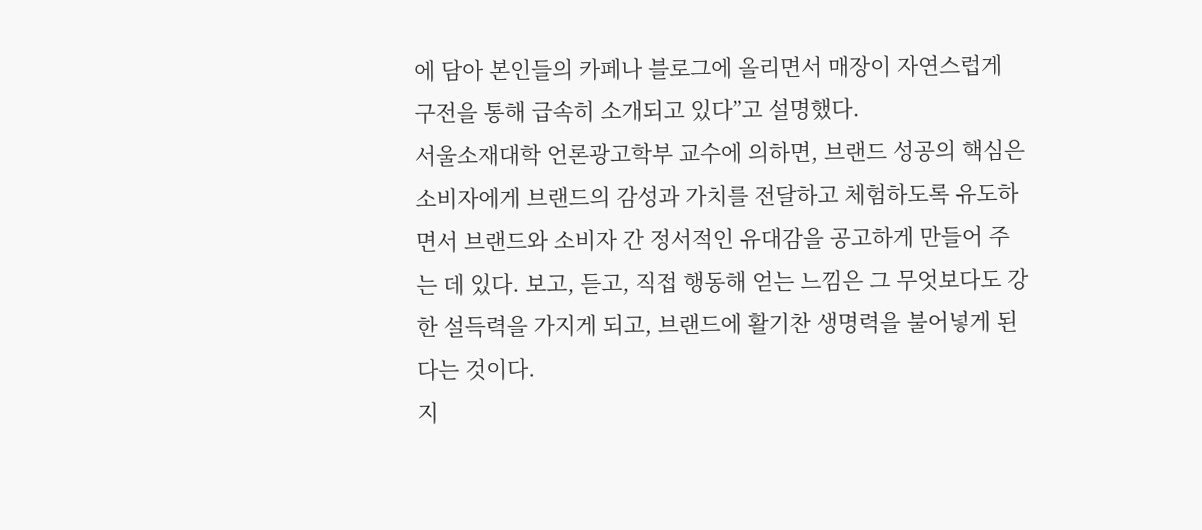에 담아 본인들의 카페나 블로그에 올리면서 매장이 자연스럽게 구전을 통해 급속히 소개되고 있다”고 설명했다.
서울소재대학 언론광고학부 교수에 의하면, 브랜드 성공의 핵심은 소비자에게 브랜드의 감성과 가치를 전달하고 체험하도록 유도하면서 브랜드와 소비자 간 정서적인 유대감을 공고하게 만들어 주는 데 있다. 보고, 듣고, 직접 행동해 얻는 느낌은 그 무엇보다도 강한 설득력을 가지게 되고, 브랜드에 활기찬 생명력을 불어넣게 된다는 것이다.
지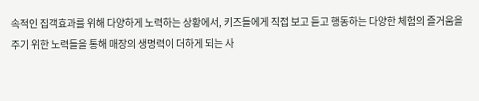속적인 집객효과를 위해 다양하게 노력하는 상황에서, 키즈들에게 직접 보고 듣고 행동하는 다양한 체험의 즐거움을 주기 위한 노력들을 통해 매장의 생명력이 더하게 되는 사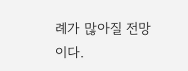례가 많아질 전망이다.